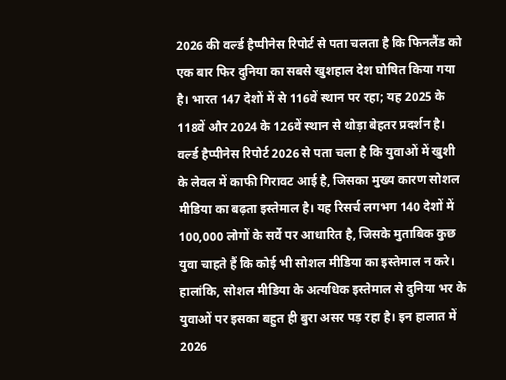2026 की वर्ल्ड हैप्पीनेस रिपोर्ट से पता चलता है कि फिनलैंड को एक बार फिर दुनिया का सबसे खुशहाल देश घोषित किया गया है। भारत 147 देशों में से 116वें स्थान पर रहा; यह 2025 के 118वें और 2024 के 126वें स्थान से थोड़ा बेहतर प्रदर्शन है।
वर्ल्ड हैप्पीनेस रिपोर्ट 2026 से पता चला है कि युवाओं में खुशी के लेवल में काफी गिरावट आई है, जिसका मुख्य कारण सोशल मीडिया का बढ़ता इस्तेमाल है। यह रिसर्च लगभग 140 देशों में 100,000 लोगों के सर्वे पर आधारित है, जिसके मुताबिक कुछ युवा चाहते हैं कि कोई भी सोशल मीडिया का इस्तेमाल न करे।
हालांकि, सोशल मीडिया के अत्यधिक इस्तेमाल से दुनिया भर के युवाओं पर इसका बहुत ही बुरा असर पड़ रहा है। इन हालात में 2026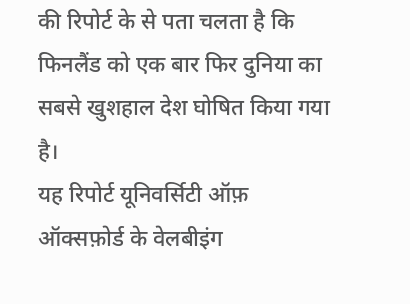की रिपोर्ट के से पता चलता है कि फिनलैंड को एक बार फिर दुनिया का सबसे खुशहाल देश घोषित किया गया है।
यह रिपोर्ट यूनिवर्सिटी ऑफ़ ऑक्सफ़ोर्ड के वेलबीइंग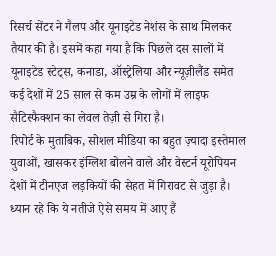रिसर्च सेंटर ने गैलप और यूनाइटेड नेशंस के साथ मिलकर तैयार की है। इसमें कहा गया है कि पिछले दस सालों में यूनाइटेड स्टेट्स, कनाडा, ऑस्ट्रेलिया और न्यूज़ीलैंड समेत कई देशों में 25 साल से कम उम्र के लोगों में लाइफ सैटिस्फैक्शन का लेवल तेज़ी से गिरा है।
रिपोर्ट के मुताबिक, सोशल मीडिया का बहुत ज़्यादा इस्तेमाल युवाओं, खासकर इंग्लिश बोलने वाले और वेस्टर्न यूरोपियन देशों में टीनएज लड़कियों की सेहत में गिरावट से जुड़ा है। ध्यान रहे कि ये नतीजे ऐसे समय में आए हैं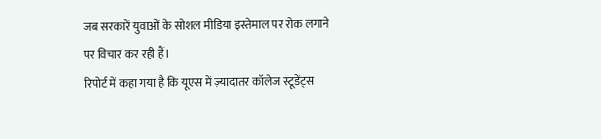जब सरकारें युवाओं के सोशल मीडिया इस्तेमाल पर रोक लगाने पर विचार कर रही हैं।
रिपोर्ट में कहा गया है कि यूएस में ज़्यादातर कॉलेज स्टूडेंट्स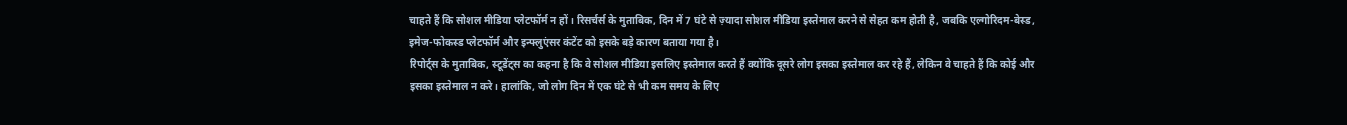चाहते हैं कि सोशल मीडिया प्लेटफॉर्म न हों। रिसर्चर्स के मुताबिक, दिन में 7 घंटे से ज़्यादा सोशल मीडिया इस्तेमाल करने से सेहत कम होती है, जबकि एल्गोरिदम-बेस्ड, इमेज-फोकस्ड प्लेटफॉर्म और इन्फ्लुएंसर कंटेंट को इसके बड़े कारण बताया गया है।
रिपोर्ट्स के मुताबिक, स्टूडेंट्स का कहना है कि वे सोशल मीडिया इसलिए इस्तेमाल करते हैं क्योंकि दूसरे लोग इसका इस्तेमाल कर रहे हैं, लेकिन वे चाहते हैं कि कोई और इसका इस्तेमाल न करे। हालांकि, जो लोग दिन में एक घंटे से भी कम समय के लिए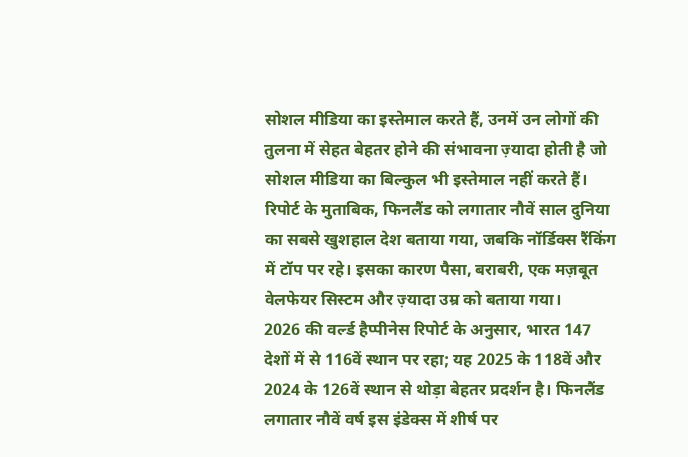सोशल मीडिया का इस्तेमाल करते हैं, उनमें उन लोगों की तुलना में सेहत बेहतर होने की संभावना ज़्यादा होती है जो सोशल मीडिया का बिल्कुल भी इस्तेमाल नहीं करते हैं।
रिपोर्ट के मुताबिक, फिनलैंड को लगातार नौवें साल दुनिया का सबसे खुशहाल देश बताया गया, जबकि नॉर्डिक्स रैंकिंग में टॉप पर रहे। इसका कारण पैसा, बराबरी, एक मज़बूत वेलफेयर सिस्टम और ज़्यादा उम्र को बताया गया।
2026 की वर्ल्ड हैप्पीनेस रिपोर्ट के अनुसार, भारत 147 देशों में से 116वें स्थान पर रहा; यह 2025 के 118वें और 2024 के 126वें स्थान से थोड़ा बेहतर प्रदर्शन है। फिनलैंड लगातार नौवें वर्ष इस इंडेक्स में शीर्ष पर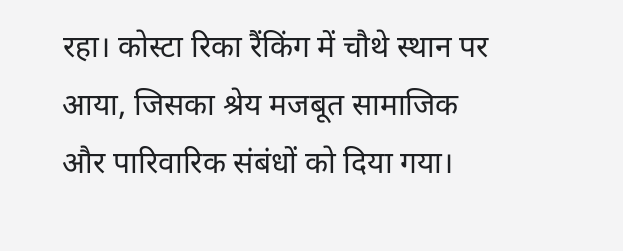रहा। कोस्टा रिका रैंकिंग में चौथे स्थान पर आया, जिसका श्रेय मजबूत सामाजिक और पारिवारिक संबंधों को दिया गया।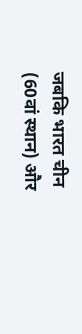जबकि भारत चीन (60वां स्थान) और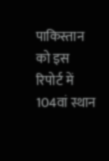पाकिस्तान को इस रिपोर्ट में 104वां स्थान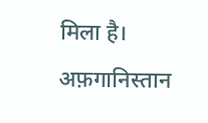मिला है। अफ़गानिस्तान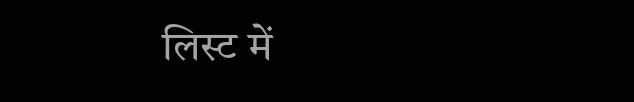लिस्ट में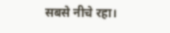सबसे नीचे रहा।